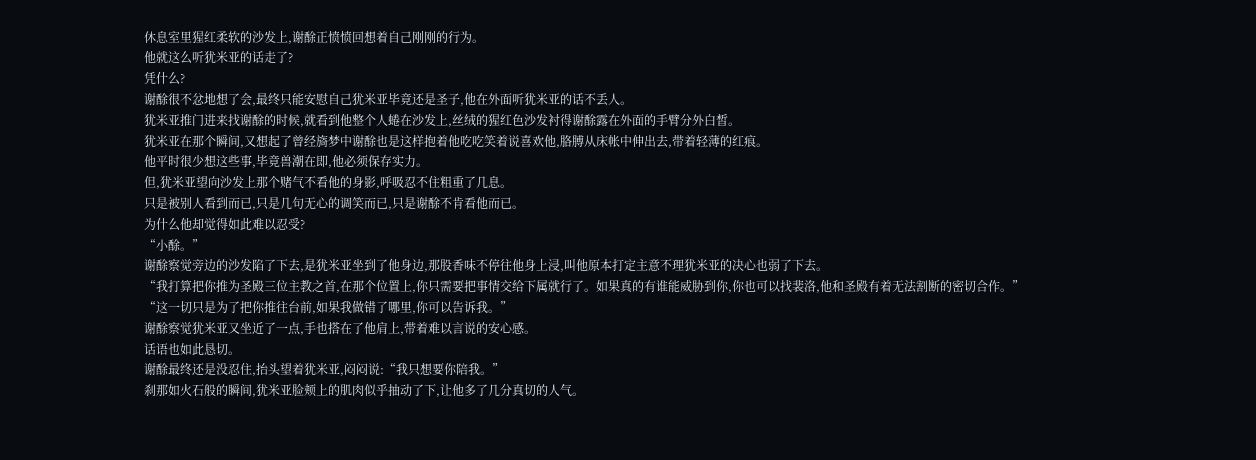休息室里猩红柔软的沙发上,谢酴正愤愤回想着自己刚刚的行为。
他就这么听犹米亚的话走了?
凭什么?
谢酴很不忿地想了会,最终只能安慰自己犹米亚毕竟还是圣子,他在外面听犹米亚的话不丢人。
犹米亚推门进来找谢酴的时候,就看到他整个人蜷在沙发上,丝绒的猩红色沙发衬得谢酴露在外面的手臂分外白皙。
犹米亚在那个瞬间,又想起了曾经旖梦中谢酴也是这样抱着他吃吃笑着说喜欢他,胳膊从床帐中伸出去,带着轻薄的红痕。
他平时很少想这些事,毕竟兽潮在即,他必须保存实力。
但,犹米亚望向沙发上那个赌气不看他的身影,呼吸忍不住粗重了几息。
只是被别人看到而已,只是几句无心的调笑而已,只是谢酴不肯看他而已。
为什么他却觉得如此难以忍受?
“小酴。”
谢酴察觉旁边的沙发陷了下去,是犹米亚坐到了他身边,那股香味不停往他身上浸,叫他原本打定主意不理犹米亚的决心也弱了下去。
“我打算把你推为圣殿三位主教之首,在那个位置上,你只需要把事情交给下属就行了。如果真的有谁能威胁到你,你也可以找裴洛,他和圣殿有着无法割断的密切合作。”
“这一切只是为了把你推往台前,如果我做错了哪里,你可以告诉我。”
谢酴察觉犹米亚又坐近了一点,手也搭在了他肩上,带着难以言说的安心感。
话语也如此恳切。
谢酴最终还是没忍住,抬头望着犹米亚,闷闷说:“我只想要你陪我。”
刹那如火石般的瞬间,犹米亚脸颊上的肌肉似乎抽动了下,让他多了几分真切的人气。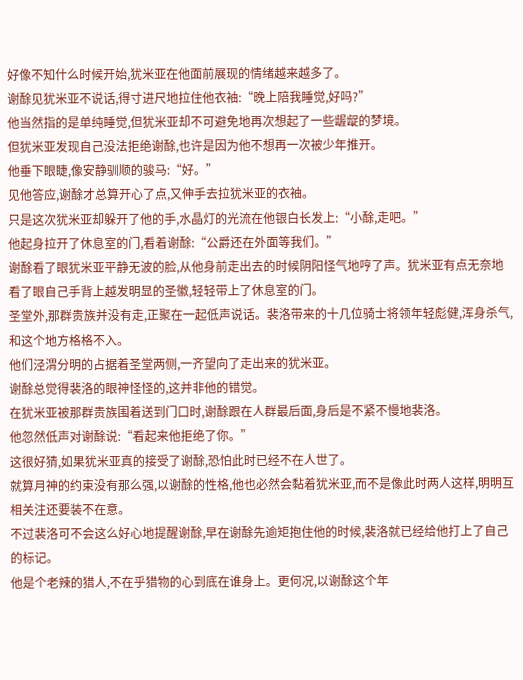好像不知什么时候开始,犹米亚在他面前展现的情绪越来越多了。
谢酴见犹米亚不说话,得寸进尺地拉住他衣袖:“晚上陪我睡觉,好吗?”
他当然指的是单纯睡觉,但犹米亚却不可避免地再次想起了一些龌龊的梦境。
但犹米亚发现自己没法拒绝谢酴,也许是因为他不想再一次被少年推开。
他垂下眼睫,像安静驯顺的骏马:“好。”
见他答应,谢酴才总算开心了点,又伸手去拉犹米亚的衣袖。
只是这次犹米亚却躲开了他的手,水晶灯的光流在他银白长发上:“小酴,走吧。”
他起身拉开了休息室的门,看着谢酴:“公爵还在外面等我们。”
谢酴看了眼犹米亚平静无波的脸,从他身前走出去的时候阴阳怪气地哼了声。犹米亚有点无奈地看了眼自己手背上越发明显的圣徽,轻轻带上了休息室的门。
圣堂外,那群贵族并没有走,正聚在一起低声说话。裴洛带来的十几位骑士将领年轻彪健,浑身杀气,和这个地方格格不入。
他们泾渭分明的占据着圣堂两侧,一齐望向了走出来的犹米亚。
谢酴总觉得裴洛的眼神怪怪的,这并非他的错觉。
在犹米亚被那群贵族围着送到门口时,谢酴跟在人群最后面,身后是不紧不慢地裴洛。
他忽然低声对谢酴说:“看起来他拒绝了你。”
这很好猜,如果犹米亚真的接受了谢酴,恐怕此时已经不在人世了。
就算月神的约束没有那么强,以谢酴的性格,他也必然会黏着犹米亚,而不是像此时两人这样,明明互相关注还要装不在意。
不过裴洛可不会这么好心地提醒谢酴,早在谢酴先逾矩抱住他的时候,裴洛就已经给他打上了自己的标记。
他是个老辣的猎人,不在乎猎物的心到底在谁身上。更何况,以谢酴这个年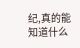纪,真的能知道什么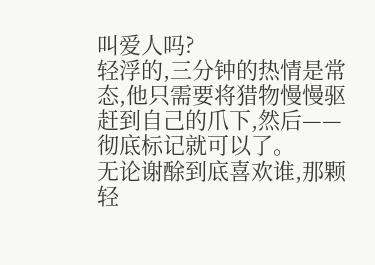叫爱人吗?
轻浮的,三分钟的热情是常态,他只需要将猎物慢慢驱赶到自己的爪下,然后——
彻底标记就可以了。
无论谢酴到底喜欢谁,那颗轻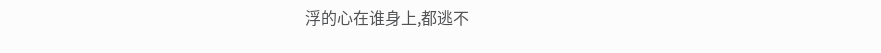浮的心在谁身上,都逃不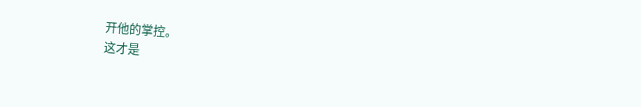开他的掌控。
这才是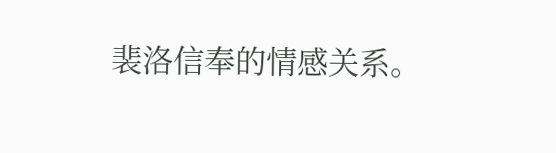裴洛信奉的情感关系。